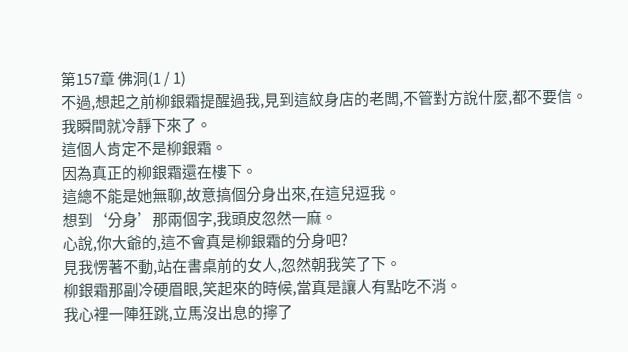第157章 佛洞(1 / 1)
不過,想起之前柳銀霜提醒過我,見到這紋身店的老闆,不管對方說什麼,都不要信。
我瞬間就冷靜下來了。
這個人肯定不是柳銀霜。
因為真正的柳銀霜還在樓下。
這總不能是她無聊,故意搞個分身出來,在這兒逗我。
想到‘分身’那兩個字,我頭皮忽然一麻。
心說,你大爺的,這不會真是柳銀霜的分身吧?
見我愣著不動,站在書桌前的女人,忽然朝我笑了下。
柳銀霜那副冷硬眉眼,笑起來的時候,當真是讓人有點吃不消。
我心裡一陣狂跳,立馬沒出息的擰了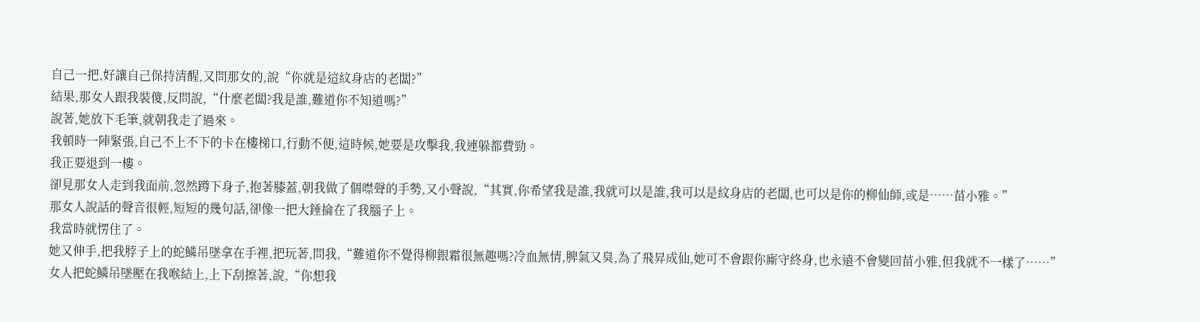自己一把,好讓自己保持清醒,又問那女的,說“你就是這紋身店的老闆?”
結果,那女人跟我裝傻,反問說,“什麼老闆?我是誰,難道你不知道嗎?”
說著,她放下毛筆,就朝我走了過來。
我頓時一陣緊張,自己不上不下的卡在樓梯口,行動不便,這時候,她要是攻擊我,我連躲都費勁。
我正要退到一樓。
卻見那女人走到我面前,忽然蹲下身子,抱著膝蓋,朝我做了個噤聲的手勢,又小聲說,“其實,你希望我是誰,我就可以是誰,我可以是紋身店的老闆,也可以是你的柳仙師,或是……苗小雅。”
那女人說話的聲音很輕,短短的幾句話,卻像一把大錘掄在了我腦子上。
我當時就愣住了。
她又伸手,把我脖子上的蛇鱗吊墜拿在手裡,把玩著,問我,“難道你不覺得柳銀霜很無趣嗎?冷血無情,脾氣又臭,為了飛昇成仙,她可不會跟你廝守終身,也永遠不會變回苗小雅,但我就不一樣了……”
女人把蛇鱗吊墜壓在我喉結上,上下刮擦著,說,“你想我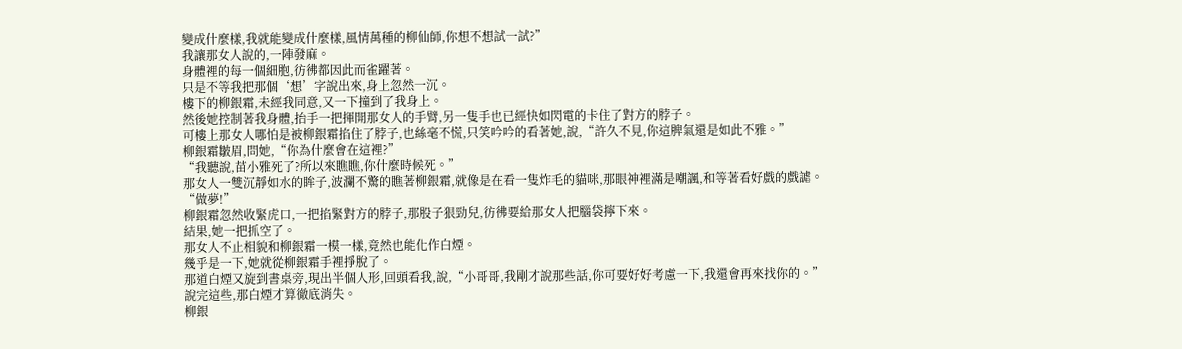變成什麼樣,我就能變成什麼樣,風情萬種的柳仙師,你想不想試一試?”
我讓那女人說的,一陣發麻。
身體裡的每一個細胞,彷彿都因此而雀躍著。
只是不等我把那個‘想’字說出來,身上忽然一沉。
樓下的柳銀霜,未經我同意,又一下撞到了我身上。
然後她控制著我身體,抬手一把揮開那女人的手臂,另一隻手也已經快如閃電的卡住了對方的脖子。
可樓上那女人哪怕是被柳銀霜掐住了脖子,也絲毫不慌,只笑吟吟的看著她,說,“許久不見,你這脾氣還是如此不雅。”
柳銀霜皺眉,問她,“你為什麼會在這裡?”
“我聽說,苗小雅死了?所以來瞧瞧,你什麼時候死。”
那女人一雙沉靜如水的眸子,波瀾不驚的瞧著柳銀霜,就像是在看一隻炸毛的貓咪,那眼神裡滿是嘲諷,和等著看好戲的戲謔。
“做夢!”
柳銀霜忽然收緊虎口,一把掐緊對方的脖子,那股子狠勁兒,彷彿要給那女人把腦袋擰下來。
結果,她一把抓空了。
那女人不止相貌和柳銀霜一模一樣,竟然也能化作白煙。
幾乎是一下,她就從柳銀霜手裡掙脫了。
那道白煙又旋到書桌旁,現出半個人形,回頭看我,說,“小哥哥,我剛才說那些話,你可要好好考慮一下,我還會再來找你的。”
說完這些,那白煙才算徹底消失。
柳銀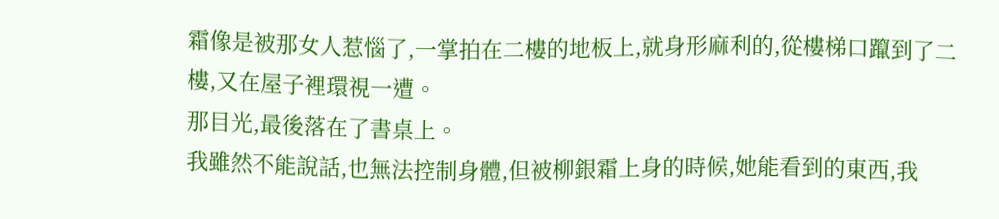霜像是被那女人惹惱了,一掌拍在二樓的地板上,就身形麻利的,從樓梯口躥到了二樓,又在屋子裡環視一遭。
那目光,最後落在了書桌上。
我雖然不能說話,也無法控制身體,但被柳銀霜上身的時候,她能看到的東西,我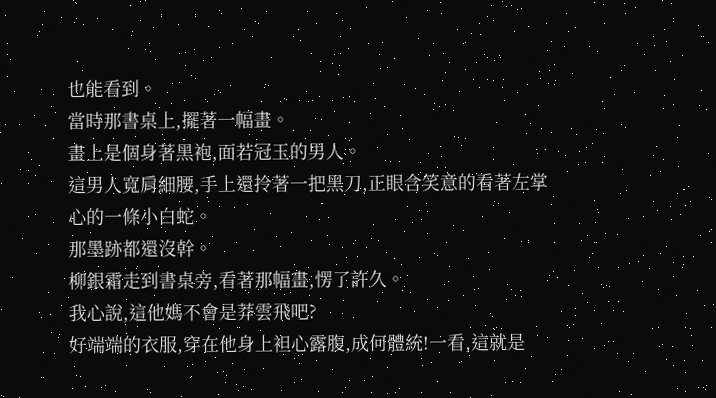也能看到。
當時那書桌上,擺著一幅畫。
畫上是個身著黑袍,面若冠玉的男人。
這男人寬肩細腰,手上還拎著一把黑刀,正眼含笑意的看著左掌心的一條小白蛇。
那墨跡都還沒幹。
柳銀霜走到書桌旁,看著那幅畫,愣了許久。
我心說,這他媽不會是莽雲飛吧?
好端端的衣服,穿在他身上袒心露腹,成何體統!一看,這就是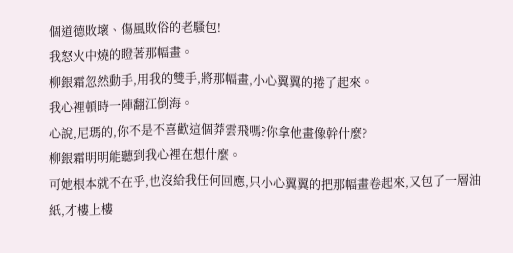個道德敗壞、傷風敗俗的老騷包!
我怒火中燒的瞪著那幅畫。
柳銀霜忽然動手,用我的雙手,將那幅畫,小心翼翼的捲了起來。
我心裡頓時一陣翻江倒海。
心說,尼瑪的,你不是不喜歡這個莽雲飛嗎?你拿他畫像幹什麼?
柳銀霜明明能聽到我心裡在想什麼。
可她根本就不在乎,也沒給我任何回應,只小心翼翼的把那幅畫卷起來,又包了一層油紙,才樓上樓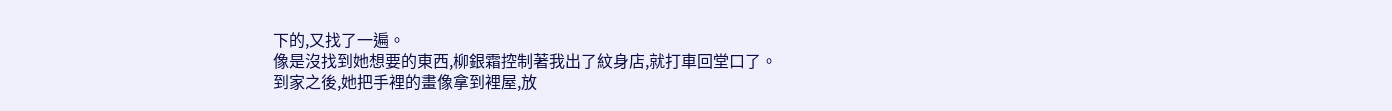下的,又找了一遍。
像是沒找到她想要的東西,柳銀霜控制著我出了紋身店,就打車回堂口了。
到家之後,她把手裡的畫像拿到裡屋,放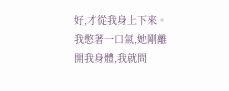好,才從我身上下來。
我憋著一口氣,她剛離開我身體,我就問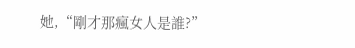她,“剛才那瘋女人是誰?”